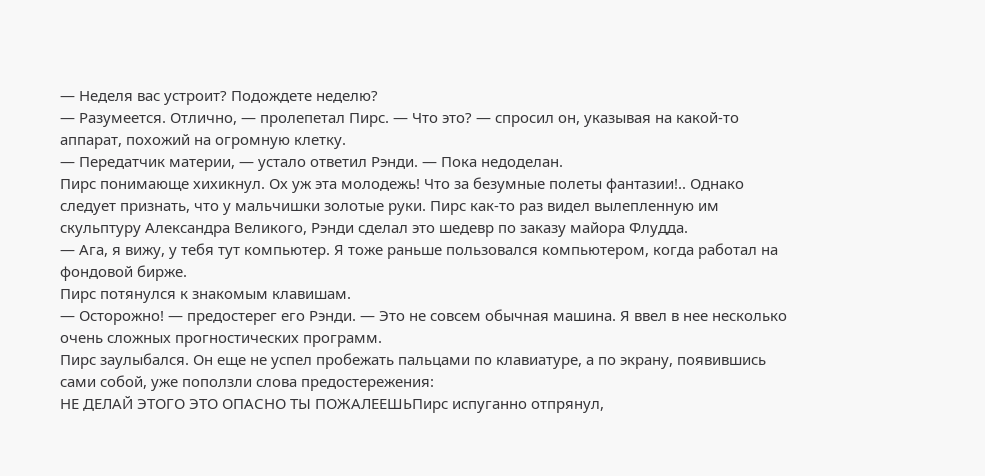— Неделя вас устроит? Подождете неделю?
— Разумеется. Отлично, — пролепетал Пирс. — Что это? — спросил он, указывая на какой-то аппарат, похожий на огромную клетку.
— Передатчик материи, — устало ответил Рэнди. — Пока недоделан.
Пирс понимающе хихикнул. Ох уж эта молодежь! Что за безумные полеты фантазии!.. Однако следует признать, что у мальчишки золотые руки. Пирс как-то раз видел вылепленную им скульптуру Александра Великого, Рэнди сделал это шедевр по заказу майора Флудда.
— Ага, я вижу, у тебя тут компьютер. Я тоже раньше пользовался компьютером, когда работал на фондовой бирже.
Пирс потянулся к знакомым клавишам.
— Осторожно! — предостерег его Рэнди. — Это не совсем обычная машина. Я ввел в нее несколько очень сложных прогностических программ.
Пирс заулыбался. Он еще не успел пробежать пальцами по клавиатуре, а по экрану, появившись сами собой, уже поползли слова предостережения:
НЕ ДЕЛАЙ ЭТОГО ЭТО ОПАСНО ТЫ ПОЖАЛЕЕШЬПирс испуганно отпрянул,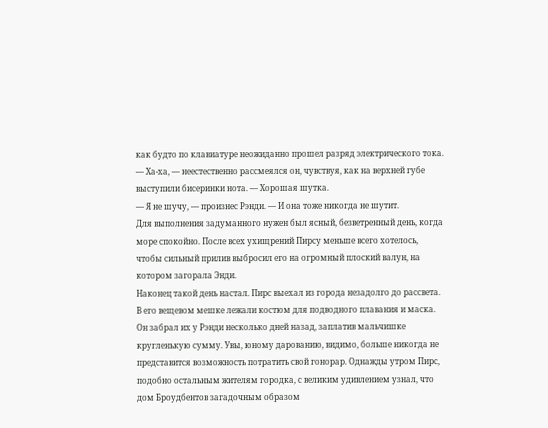как будто по клавиатуре неожиданно прошел разряд электрического тока.
— Ха-ха, — неестественно рассмеялся он, чувствуя, как на верхней губе выступили бисеринки нота. — Хорошая шутка.
— Я не шучу, — произнес Рэнди. — И она тоже никогда не шутит.
Для выполнения задуманного нужен был ясный, безветренный день, когда море спокойно. После всех ухищрений Пирсу меньше всего хотелось, чтобы сильный прилив выбросил его на огромный плоский валун, на котором загорала Энди.
Наконец такой день настал. Пирс выехал из города незадолго до рассвета. В его вещевом мешке лежали костюм для подводного плавания и маска.
Он забрал их у Рэнди несколько дней назад, заплатив мальчишке кругленькую сумму. Увы, юному дарованию, видимо, больше никогда не представится возможность потратить свой гонорар. Однажды утром Пирс, подобно остальным жителям городка, с великим удивлением узнал, что дом Броудбентов загадочным образом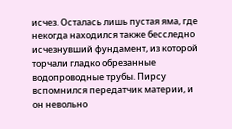исчез. Осталась лишь пустая яма, где некогда находился также бесследно исчезнувший фундамент, из которой торчали гладко обрезанные водопроводные трубы. Пирсу вспомнился передатчик материи, и он невольно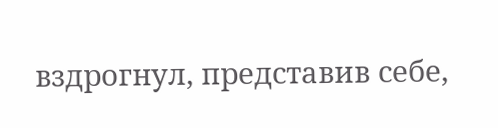вздрогнул, представив себе,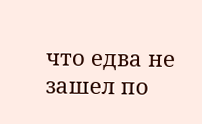что едва не зашел по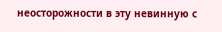неосторожности в эту невинную с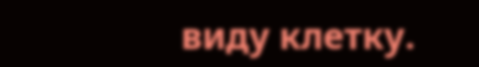виду клетку.